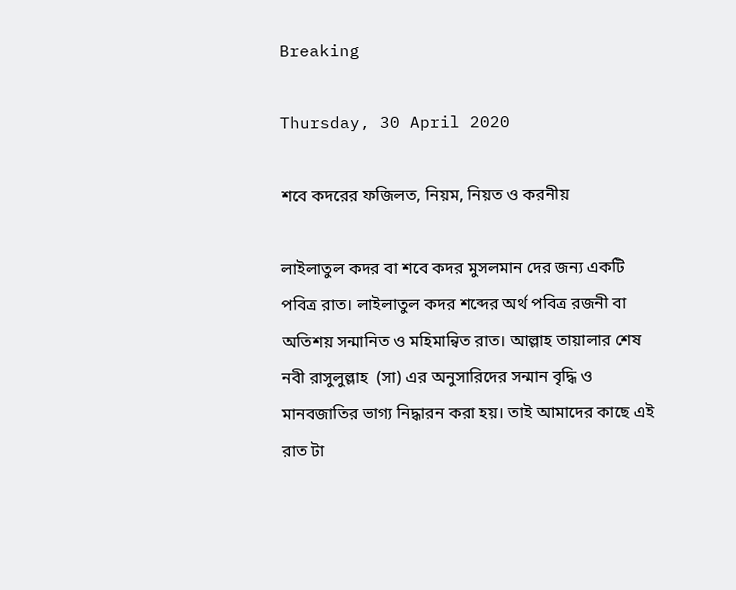Breaking

Thursday, 30 April 2020

শবে কদরের ফজিলত, নিয়ম, নিয়ত ও করনীয়

লাইলাতুল কদর বা শবে কদর মুসলমান দের জন্য একটি পবিত্র রাত। লাইলাতুল কদর শব্দের অর্থ পবিত্র রজনী বা অতিশয় সন্মানিত ও মহিমান্বিত রাত। আল্লাহ তায়ালার শেষ নবী রাসুলুল্লাহ  (সা) এর অনুসারিদের সন্মান বৃদ্ধি ও মানবজাতির ভাগ্য নিদ্ধারন করা হয়। তাই আমাদের কাছে এই রাত টা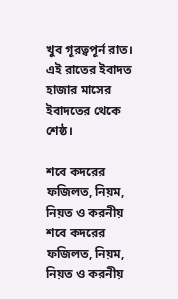খুব গূরত্বপূর্ন রাত। এই রাতের ইবাদত হাজার মাসের ইবাদতের থেকে শেষ্ঠ।

শবে কদরের ফজিলত, নিয়ম, নিয়ত ও করনীয়
শবে কদরের ফজিলত, নিয়ম, নিয়ত ও করনীয়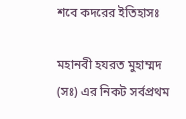শবে কদরের ইতিহাসঃ

মহানবী হযরত মুহাম্মদ (সঃ) এর নিকট সর্বপ্রথম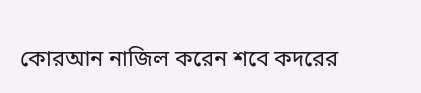কোরআন নাজিল করেন শবে কদরের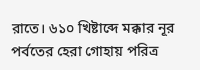রাতে। ৬১০ খিষ্টাব্দে মক্কার নূর পর্বতের হেরা গোহায় পরিত্র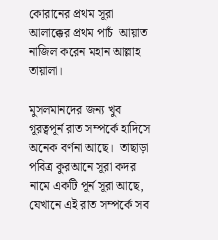কোরানের প্রথম সূরা আলাক্কের প্রথম পাচঁ  আয়াত নাজিল করেন মহান আল্লাহ তায়ালা।

মুসলমানদের জন্য খুব গূরত্বপূর্ন রাত সম্পর্কে হাদিসে অনেক বর্ণনা আছে।  তাছাড়া পবিত্র কুরআনে সূরা কদর নামে একটি পূর্ন সূরা আছে, যেখানে এই রাত সম্পর্কে সব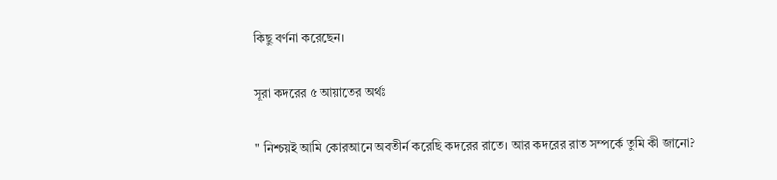কিছু বর্ণনা করেছেন।

সূরা কদরের ৫ আয়াতের অর্থঃ

" নিশ্চয়ই আমি কোরআনে অবতীর্ন করেছি কদরের রাতে। আর কদরের রাত সম্পর্কে তুমি কী জানো?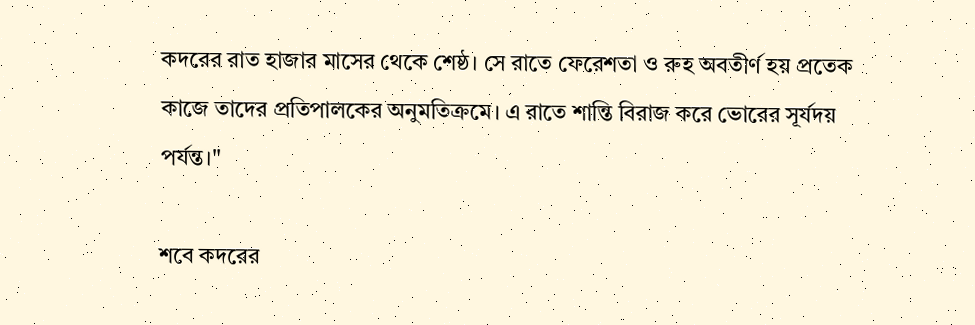কদরের রাত হাজার মাসের থেকে শেষ্ঠ। সে রাতে ফেরেশতা ও রুহ অবতীর্ণ হয় প্রতেক কাজে তাদের প্রতিপালকের অনুমতিক্রমে। এ রাতে শান্তি বিরাজ করে ভোরের সূর্যদয় পর্যন্ত।"

শবে কদরের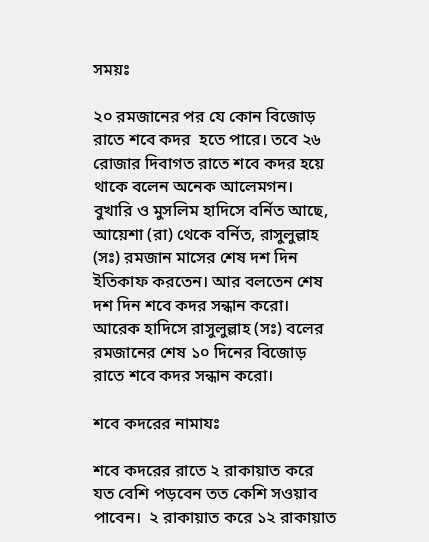সময়ঃ

২০ রমজানের পর যে কোন বিজোড় রাতে শবে কদর  হতে পারে। তবে ২৬ রোজার দিবাগত রাতে শবে কদর হয়ে থাকে বলেন অনেক আলেমগন।  বুখারি ও মুসলিম হাদিসে বর্নিত আছে, আয়েশা (রা) থেকে বর্নিত, রাসুলুল্লাহ (সঃ) রমজান মাসের শেষ দশ দিন ইতিকাফ করতেন। আর বলতেন শেষ দশ দিন শবে কদর সন্ধান করো।  আরেক হাদিসে রাসুলুল্লাহ (সঃ) বলের রমজানের শেষ ১০ দিনের বিজোড় রাতে শবে কদর সন্ধান করো।

শবে কদরের নামাযঃ

শবে কদরের রাতে ২ রাকায়াত করে যত বেশি পড়বেন তত কেশি সওয়াব পাবেন।  ২ রাকায়াত করে ১২ রাকায়াত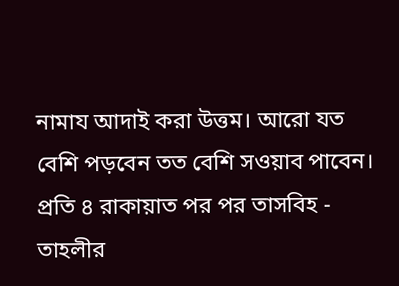নামায আদাই করা উত্তম। আরো যত বেশি পড়বেন তত বেশি সওয়াব পাবেন। প্রতি ৪ রাকায়াত পর পর তাসবিহ - তাহলীর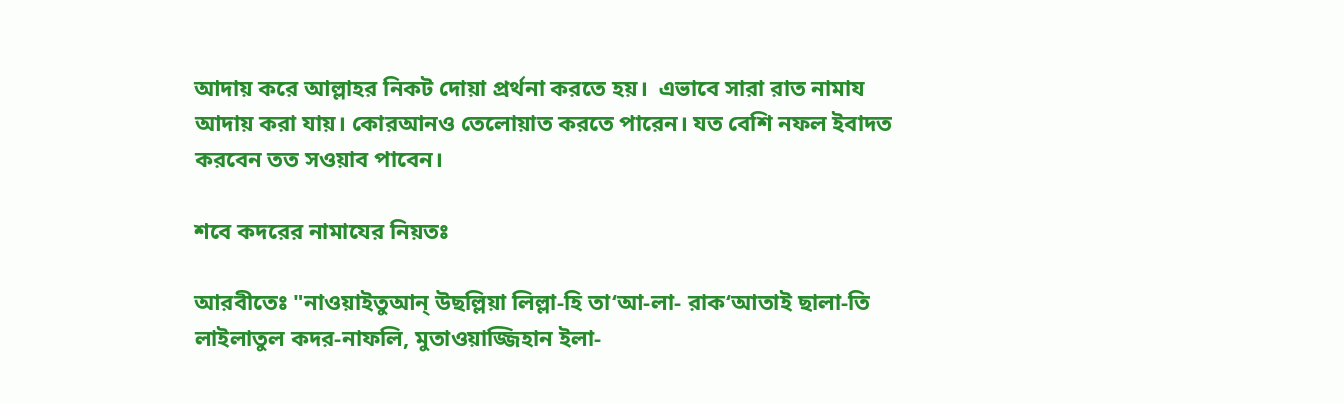আদায় করে আল্লাহর নিকট দোয়া প্রর্থনা করতে হয়।  এভাবে সারা রাত নামায আদায় করা যায়। কোরআনও তেলোয়াত করতে পারেন। যত বেশি নফল ইবাদত করবেন তত সওয়াব পাবেন।

শবে কদরের নামাযের নিয়তঃ

আরবীতেঃ "নাওয়াইতুআন্ উছল্লিয়া লিল্লা-হি তা‘আ-লা- রাক‘আতাই ছালা-তি লাইলাতুল কদর-নাফলি, মুতাওয়াজ্জিহান ইলা-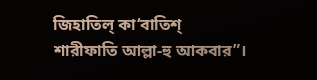জিহাতিল্ কা‘বাতিশ্ শারীফাতি আল্লা-হু আকবার”।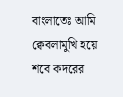বাংলাতেঃ আমি ক্বেবলামুখি হয়ে শবে কদরের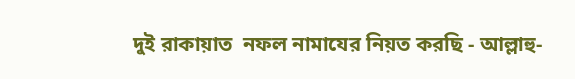দুই রাকায়াত  নফল নামাযের নিয়ত করছি - আল্লাহু-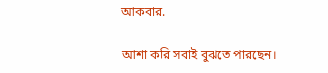আকবার.

আশা করি সবাই বুঝতে পারছেন।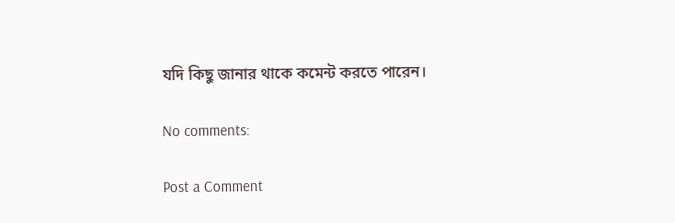যদি কিছু জানার থাকে কমেন্ট করতে পারেন।

No comments:

Post a Comment